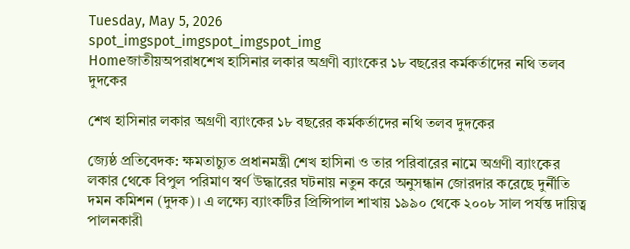Tuesday, May 5, 2026
spot_imgspot_imgspot_imgspot_img
Homeজাতীয়অপরাধশেখ হাসিনার লকার অগ্রণী ব্যাংকের ১৮ বছরের কর্মকর্তাদের নথি তলব দুদকের

শেখ হাসিনার লকার অগ্রণী ব্যাংকের ১৮ বছরের কর্মকর্তাদের নথি তলব দুদকের

জ্যেষ্ঠ প্রতিবেদক: ক্ষমতাচ্যুত প্রধানমন্ত্রী শেখ হাসিনা ও তার পরিবারের নামে অগ্রণী ব্যাংকের লকার থেকে বিপুল পরিমাণ স্বর্ণ উদ্ধারের ঘটনায় নতুন করে অনুসন্ধান জোরদার করেছে দুর্নীতি দমন কমিশন (দুদক)। এ লক্ষ্যে ব্যাংকটির প্রিন্সিপাল শাখায় ১৯৯০ থেকে ২০০৮ সাল পর্যন্ত দায়িত্ব পালনকারী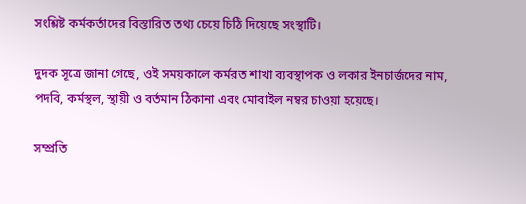সংশ্লিষ্ট কর্মকর্তাদের বিস্তারিত তথ্য চেয়ে চিঠি দিয়েছে সংস্থাটি।

দুদক সূত্রে জানা গেছে, ওই সময়কালে কর্মরত শাখা ব্যবস্থাপক ও লকার ইনচার্জদের নাম, পদবি, কর্মস্থল, স্থায়ী ও বর্তমান ঠিকানা এবং মোবাইল নম্বর চাওয়া হয়েছে।

সম্প্রতি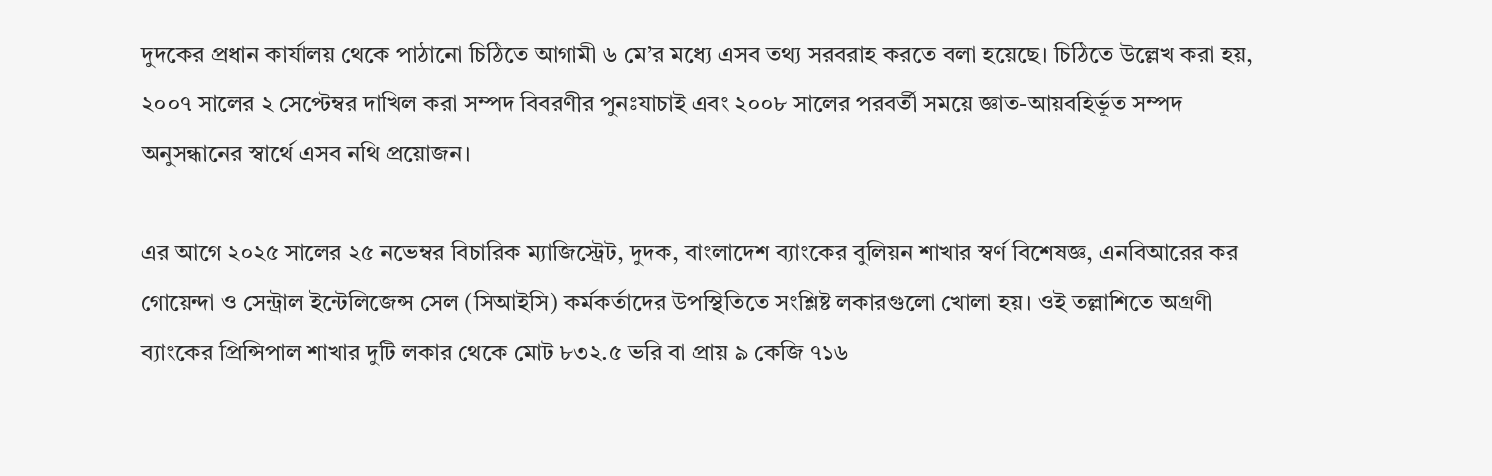দুদকের প্রধান কার্যালয় থেকে পাঠানো চিঠিতে আগামী ৬ মে’র মধ্যে এসব তথ্য সরবরাহ করতে বলা হয়েছে। চিঠিতে উল্লেখ করা হয়, ২০০৭ সালের ২ সেপ্টেম্বর দাখিল করা সম্পদ বিবরণীর পুনঃযাচাই এবং ২০০৮ সালের পরবর্তী সময়ে জ্ঞাত-আয়বহির্ভূত সম্পদ অনুসন্ধানের স্বার্থে এসব নথি প্রয়োজন।

এর আগে ২০২৫ সালের ২৫ নভেম্বর বিচারিক ম্যাজিস্ট্রেট, দুদক, বাংলাদেশ ব্যাংকের বুলিয়ন শাখার স্বর্ণ বিশেষজ্ঞ, এনবিআরের কর গোয়েন্দা ও সেন্ট্রাল ইন্টেলিজেন্স সেল (সিআইসি) কর্মকর্তাদের উপস্থিতিতে সংশ্লিষ্ট লকারগুলো খোলা হয়। ওই তল্লাশিতে অগ্রণী ব্যাংকের প্রিন্সিপাল শাখার দুটি লকার থেকে মোট ৮৩২.৫ ভরি বা প্রায় ৯ কেজি ৭১৬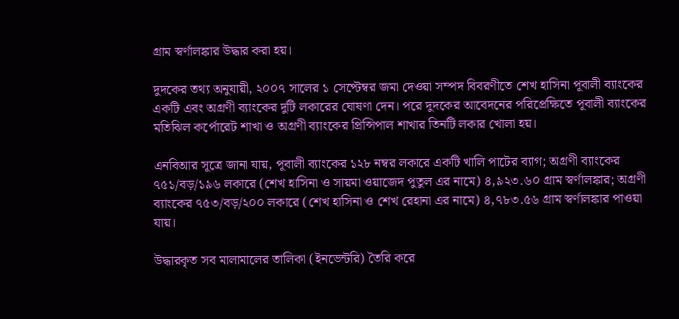গ্রাম স্বর্ণালঙ্কার উদ্ধার করা হয়।

দুদকের তথ্য অনুযায়ী, ২০০৭ সালের ১ সেপ্টেম্বর জমা দেওয়া সম্পদ বিবরণীতে শেখ হাসিনা পূবালী ব্যাংকের একটি এবং অগ্রণী ব্যাংকের দুটি লকারের ঘোষণা দেন। পরে দুদকের আবেদনের পরিপ্রেক্ষিতে পূবালী ব্যাংকের মতিঝিল কর্পোরেট শাখা ও অগ্রণী ব্যাংকের প্রিন্সিপাল শাখার তিনটি লকার খোলা হয়।

এনবিআর সূত্রে জানা যায়, পূবালী ব্যাংকের ১২৮ নম্বর লকারে একটি খালি পাটের ব্যাগ; অগ্রণী ব্যাংকের ৭৫১/বড়/১৯৬ লকারে (শেখ হাসিনা ও সায়মা ওয়াজেদ পুতুল এর নামে) ৪,৯২৩.৬০ গ্রাম স্বর্ণালঙ্কার; অগ্রণী ব্যাংকের ৭৫৩/বড়/২০০ লকারে (শেখ হাসিনা ও শেখ রেহানা এর নামে) ৪,৭৮৩.৫৬ গ্রাম স্বর্ণালঙ্কার পাওয়া যায়।

উদ্ধারকৃত সব মালামালের তালিকা (ইনভেন্টরি) তৈরি করে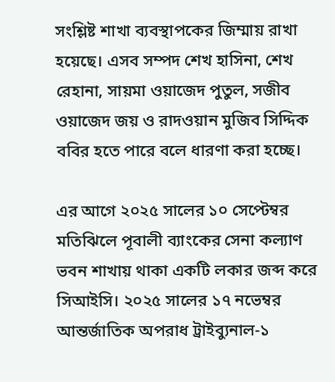সংশ্লিষ্ট শাখা ব্যবস্থাপকের জিম্মায় রাখা হয়েছে। এসব সম্পদ শেখ হাসিনা, শেখ রেহানা, সায়মা ওয়াজেদ পুতুল, সজীব ওয়াজেদ জয় ও রাদওয়ান মুজিব সিদ্দিক ববির হতে পারে বলে ধারণা করা হচ্ছে।

এর আগে ২০২৫ সালের ১০ সেপ্টেম্বর মতিঝিলে পূবালী ব্যাংকের সেনা কল্যাণ ভবন শাখায় থাকা একটি লকার জব্দ করে সিআইসি। ২০২৫ সালের ১৭ নভেম্বর আন্তর্জাতিক অপরাধ ট্রাইব্যুনাল-১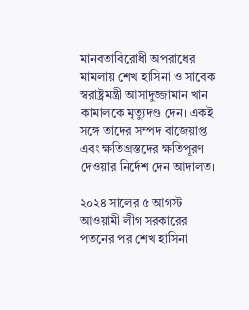মানবতাবিরোধী অপরাধের মামলায় শেখ হাসিনা ও সাবেক স্বরাষ্ট্রমন্ত্রী আসাদুজ্জামান খান কামালকে মৃত্যুদণ্ড দেন। একই সঙ্গে তাদের সম্পদ বাজেয়াপ্ত এবং ক্ষতিগ্রস্তদের ক্ষতিপূরণ দেওয়ার নির্দেশ দেন আদালত।

২০২৪ সালের ৫ আগস্ট আওয়ামী লীগ সরকারের পতনের পর শেখ হাসিনা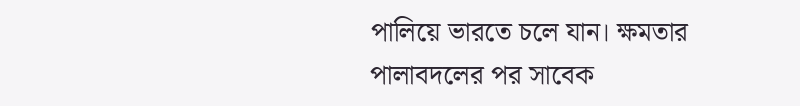পালিয়ে ভারতে চলে যান। ক্ষমতার পালাবদলের পর সাবেক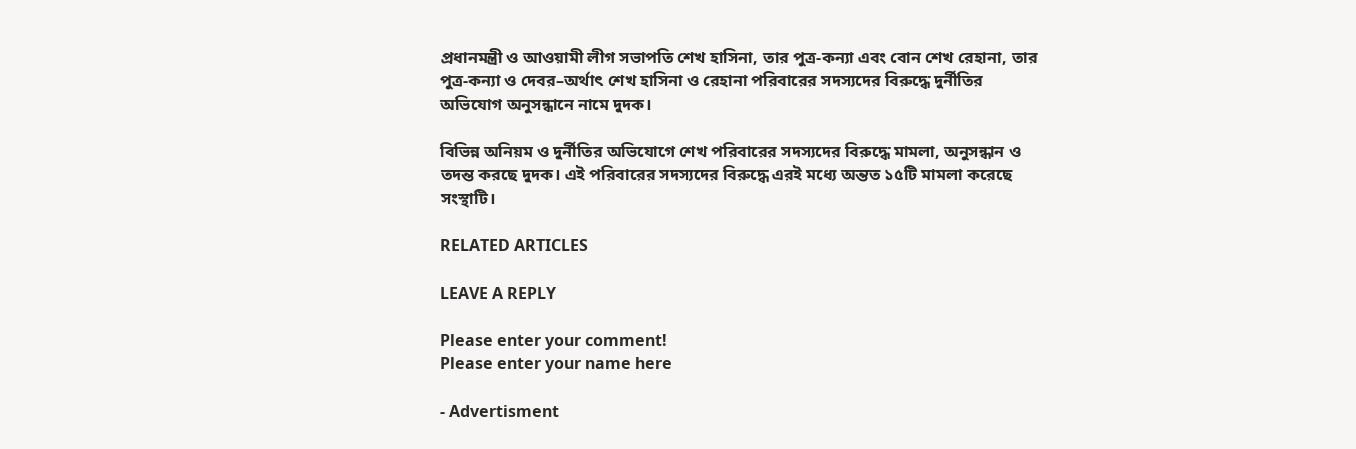প্রধানমন্ত্রী ও আওয়ামী লীগ সভাপতি শেখ হাসিনা, তার পুত্র-কন্যা এবং বোন শেখ রেহানা, তার পুত্র-কন্যা ও দেবর–অর্থাৎ শেখ হাসিনা ও রেহানা পরিবারের সদস্যদের বিরুদ্ধে দুর্নীতির অভিযোগ অনুসন্ধানে নামে দুদক।

বিভিন্ন অনিয়ম ও দুর্নীতির অভিযোগে শেখ পরিবারের সদস্যদের বিরুদ্ধে মামলা, অনুসন্ধান ও তদন্ত করছে দুদক। এই পরিবারের সদস্যদের বিরুদ্ধে এরই মধ্যে অন্তত ১৫টি মামলা করেছে সংস্থাটি।

RELATED ARTICLES

LEAVE A REPLY

Please enter your comment!
Please enter your name here

- Advertisment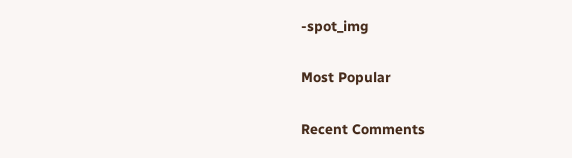-spot_img

Most Popular

Recent Comments